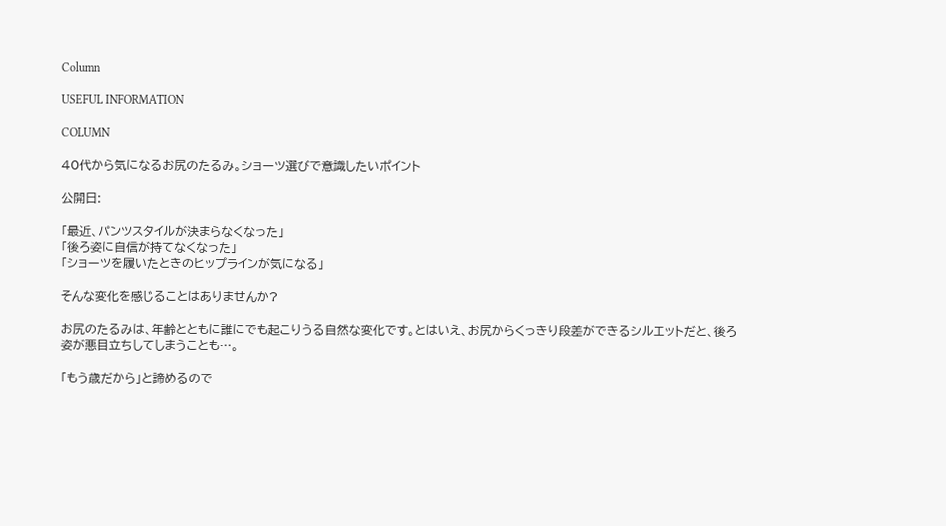Column

USEFUL INFORMATION

COLUMN

40代から気になるお尻のたるみ。ショーツ選びで意識したいポイント

公開日:

「最近、パンツスタイルが決まらなくなった」
「後ろ姿に自信が持てなくなった」
「ショーツを履いたときのヒップラインが気になる」

そんな変化を感じることはありませんか?

お尻のたるみは、年齢とともに誰にでも起こりうる自然な変化です。とはいえ、お尻からくっきり段差ができるシルエットだと、後ろ姿が悪目立ちしてしまうことも…。

「もう歳だから」と諦めるので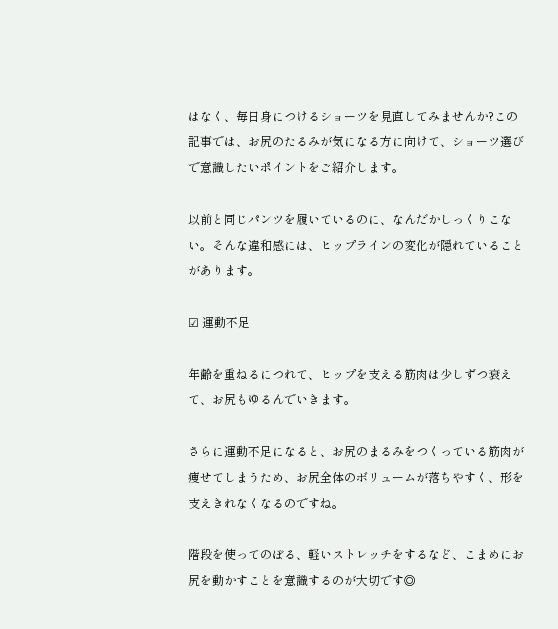はなく、毎日身につけるショーツを見直してみませんか?この記事では、お尻のたるみが気になる方に向けて、ショーツ選びで意識したいポイントをご紹介します。

以前と同じパンツを履いているのに、なんだかしっくりこない。そんな違和感には、ヒップラインの変化が隠れていることがあります。

☑ 運動不足

年齢を重ねるにつれて、ヒップを支える筋肉は少しずつ衰えて、お尻もゆるんでいきます。

さらに運動不足になると、お尻のまるみをつくっている筋肉が痩せてしまうため、お尻全体のボリュームが落ちやすく、形を支えきれなくなるのですね。

階段を使ってのぼる、軽いストレッチをするなど、こまめにお尻を動かすことを意識するのが大切です◎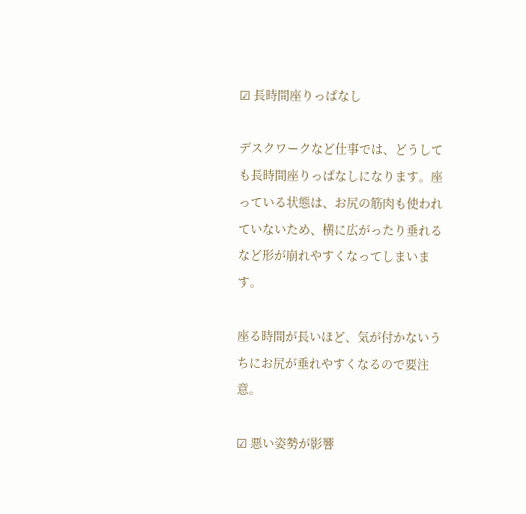☑ 長時間座りっぱなし

デスクワークなど仕事では、どうしても長時間座りっぱなしになります。座っている状態は、お尻の筋肉も使われていないため、横に広がったり垂れるなど形が崩れやすくなってしまいます。

座る時間が長いほど、気が付かないうちにお尻が垂れやすくなるので要注意。

☑ 悪い姿勢が影響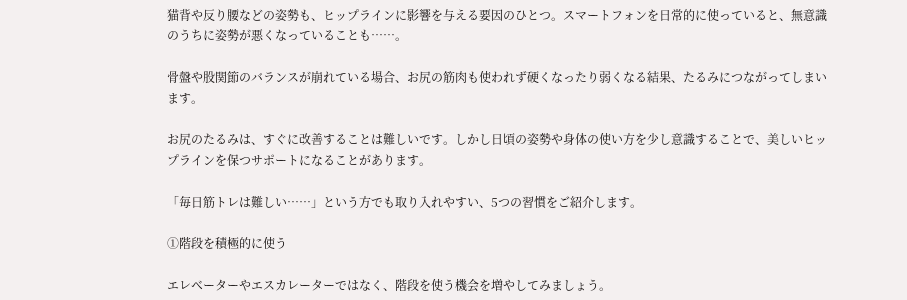猫背や反り腰などの姿勢も、ヒップラインに影響を与える要因のひとつ。スマートフォンを日常的に使っていると、無意識のうちに姿勢が悪くなっていることも……。

骨盤や股関節のバランスが崩れている場合、お尻の筋肉も使われず硬くなったり弱くなる結果、たるみにつながってしまいます。

お尻のたるみは、すぐに改善することは難しいです。しかし日頃の姿勢や身体の使い方を少し意識することで、美しいヒップラインを保つサポートになることがあります。

「毎日筋トレは難しい……」という方でも取り入れやすい、5つの習慣をご紹介します。

①階段を積極的に使う

エレベーターやエスカレーターではなく、階段を使う機会を増やしてみましょう。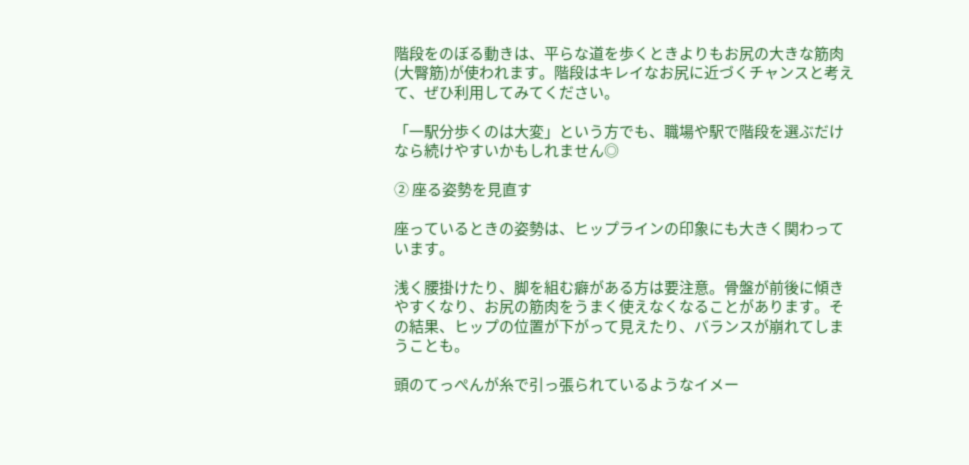階段をのぼる動きは、平らな道を歩くときよりもお尻の大きな筋肉(大臀筋)が使われます。階段はキレイなお尻に近づくチャンスと考えて、ぜひ利用してみてください。

「一駅分歩くのは大変」という方でも、職場や駅で階段を選ぶだけなら続けやすいかもしれません◎

② 座る姿勢を見直す

座っているときの姿勢は、ヒップラインの印象にも大きく関わっています。

浅く腰掛けたり、脚を組む癖がある方は要注意。骨盤が前後に傾きやすくなり、お尻の筋肉をうまく使えなくなることがあります。その結果、ヒップの位置が下がって見えたり、バランスが崩れてしまうことも。

頭のてっぺんが糸で引っ張られているようなイメー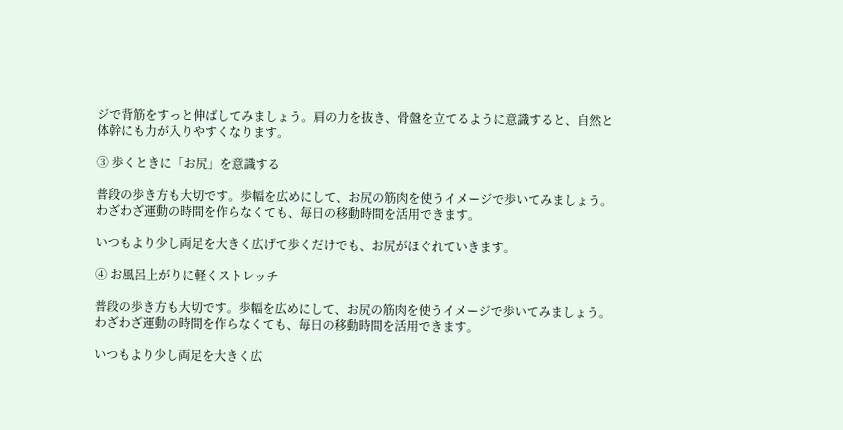ジで背筋をすっと伸ばしてみましょう。肩の力を抜き、骨盤を立てるように意識すると、自然と体幹にも力が入りやすくなります。

③ 歩くときに「お尻」を意識する

普段の歩き方も大切です。歩幅を広めにして、お尻の筋肉を使うイメージで歩いてみましょう。わざわざ運動の時間を作らなくても、毎日の移動時間を活用できます。

いつもより少し両足を大きく広げて歩くだけでも、お尻がほぐれていきます。

④ お風呂上がりに軽くストレッチ

普段の歩き方も大切です。歩幅を広めにして、お尻の筋肉を使うイメージで歩いてみましょう。わざわざ運動の時間を作らなくても、毎日の移動時間を活用できます。

いつもより少し両足を大きく広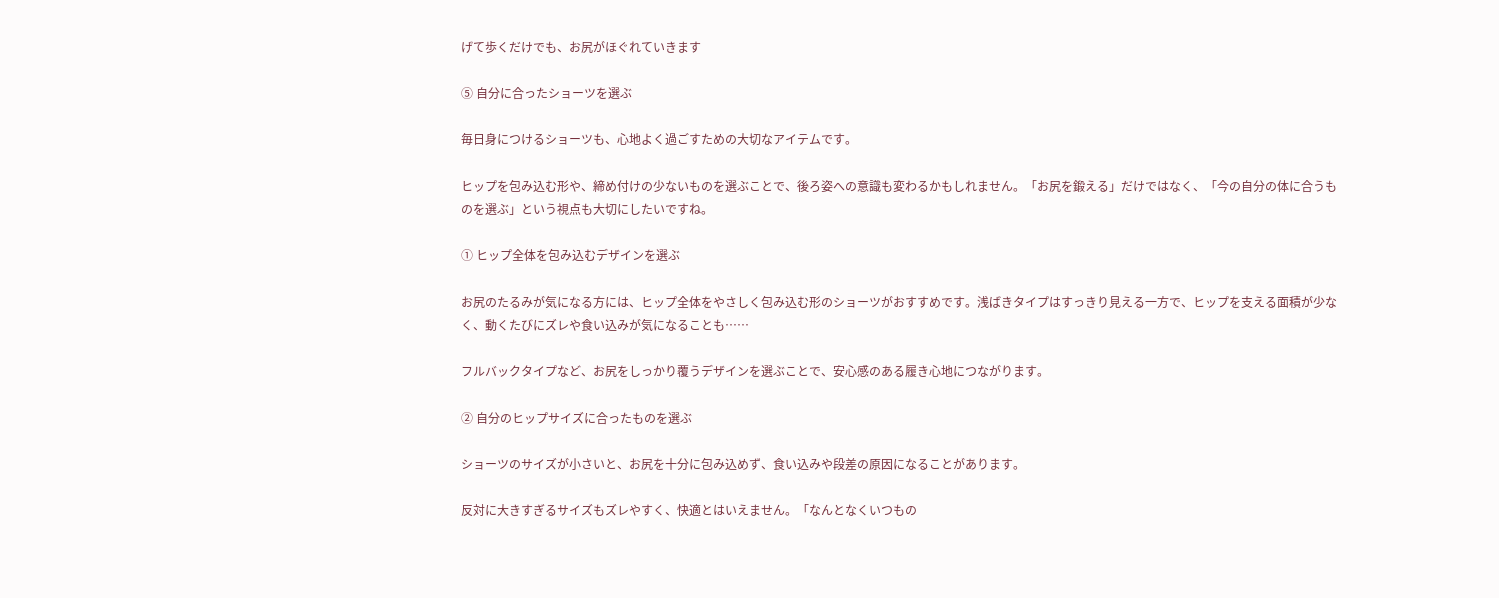げて歩くだけでも、お尻がほぐれていきます

⑤ 自分に合ったショーツを選ぶ

毎日身につけるショーツも、心地よく過ごすための大切なアイテムです。

ヒップを包み込む形や、締め付けの少ないものを選ぶことで、後ろ姿への意識も変わるかもしれません。「お尻を鍛える」だけではなく、「今の自分の体に合うものを選ぶ」という視点も大切にしたいですね。

① ヒップ全体を包み込むデザインを選ぶ

お尻のたるみが気になる方には、ヒップ全体をやさしく包み込む形のショーツがおすすめです。浅ばきタイプはすっきり見える一方で、ヒップを支える面積が少なく、動くたびにズレや食い込みが気になることも……

フルバックタイプなど、お尻をしっかり覆うデザインを選ぶことで、安心感のある履き心地につながります。

② 自分のヒップサイズに合ったものを選ぶ

ショーツのサイズが小さいと、お尻を十分に包み込めず、食い込みや段差の原因になることがあります。

反対に大きすぎるサイズもズレやすく、快適とはいえません。「なんとなくいつもの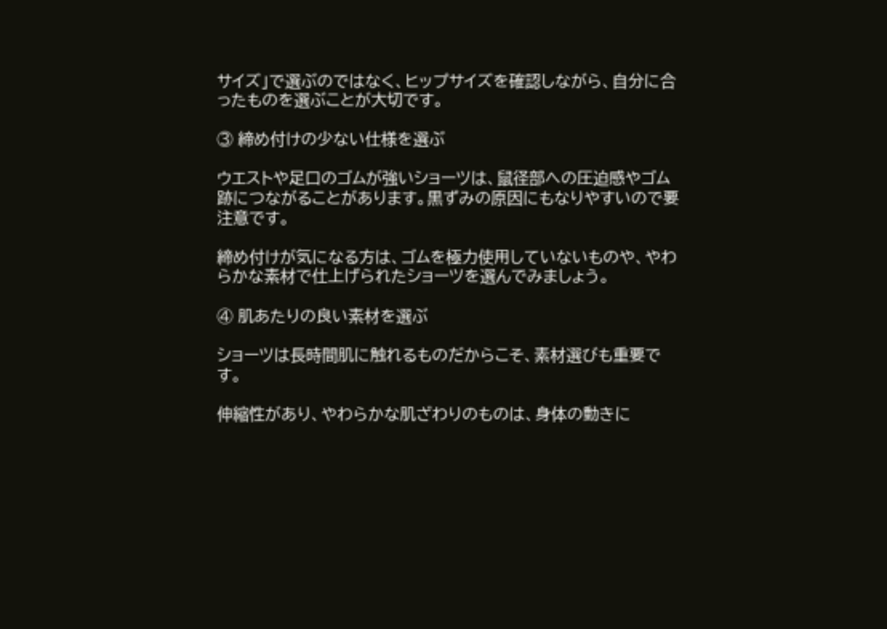サイズ」で選ぶのではなく、ヒップサイズを確認しながら、自分に合ったものを選ぶことが大切です。

③ 締め付けの少ない仕様を選ぶ

ウエストや足口のゴムが強いショーツは、鼠径部への圧迫感やゴム跡につながることがあります。黒ずみの原因にもなりやすいので要注意です。

締め付けが気になる方は、ゴムを極力使用していないものや、やわらかな素材で仕上げられたショーツを選んでみましょう。

④ 肌あたりの良い素材を選ぶ

ショーツは長時間肌に触れるものだからこそ、素材選びも重要です。

伸縮性があり、やわらかな肌ざわりのものは、身体の動きに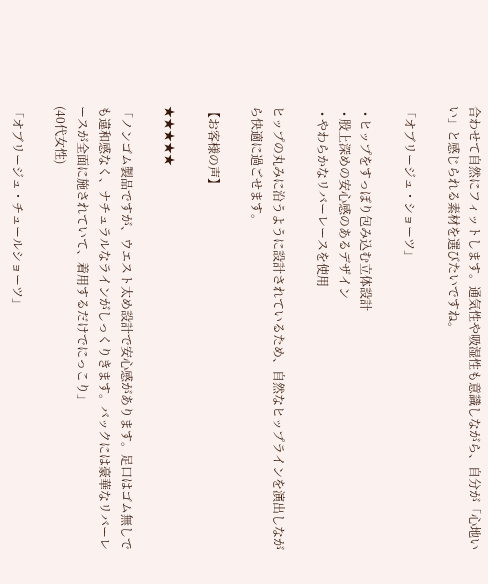合わせて自然にフィットします。通気性や吸湿性も意識しながら、自分が「心地いい」と感じられる素材を選びたいですね。

「オブリージュ・ショーツ」

  • ヒップをすっぽり包み込む立体設計
  • 股上深めの安心感のあるデザイン
  • やわらかなリバーレースを使用

ヒップの丸みに沿うように設計されているため、自然なヒップラインを演出しながら快適に過ごせます。

【お客様の声】

★★★★★

「ノンゴム製品ですが、ウエスト太め設計で安心感があります。足口はゴム無しでも違和感なく、ナチュラルなラインがしっくりきます。バックには豪華なリバーレースが全面に施されていて、着用するだけでにっこり」
(40代女性)

「オブリージュ・チュールショーツ」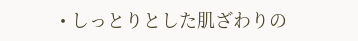• しっとりとした肌ざわりの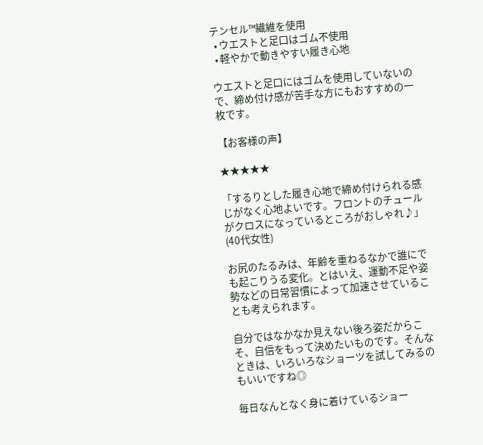テンセル™繊維を使用
  • ウエストと足口はゴム不使用
  • 軽やかで動きやすい履き心地

ウエストと足口にはゴムを使用していないので、締め付け感が苦手な方にもおすすめの一枚です。

【お客様の声】

★★★★★

「するりとした履き心地で締め付けられる感じがなく心地よいです。フロントのチュールがクロスになっているところがおしゃれ♪」
(40代女性)

お尻のたるみは、年齢を重ねるなかで誰にでも起こりうる変化。とはいえ、運動不足や姿勢などの日常習慣によって加速させていることも考えられます。

自分ではなかなか見えない後ろ姿だからこそ、自信をもって決めたいものです。そんなときは、いろいろなショーツを試してみるのもいいですね◎

毎日なんとなく身に着けているショー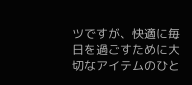ツですが、快適に毎日を過ごすために大切なアイテムのひと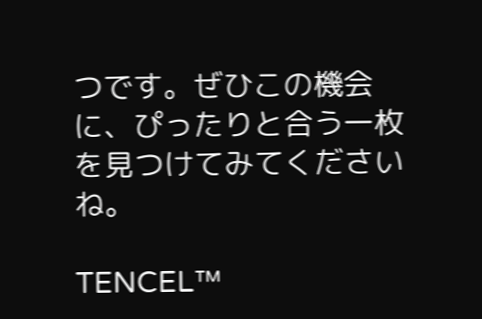つです。ぜひこの機会に、ぴったりと合う一枚を見つけてみてくださいね。

TENCEL™